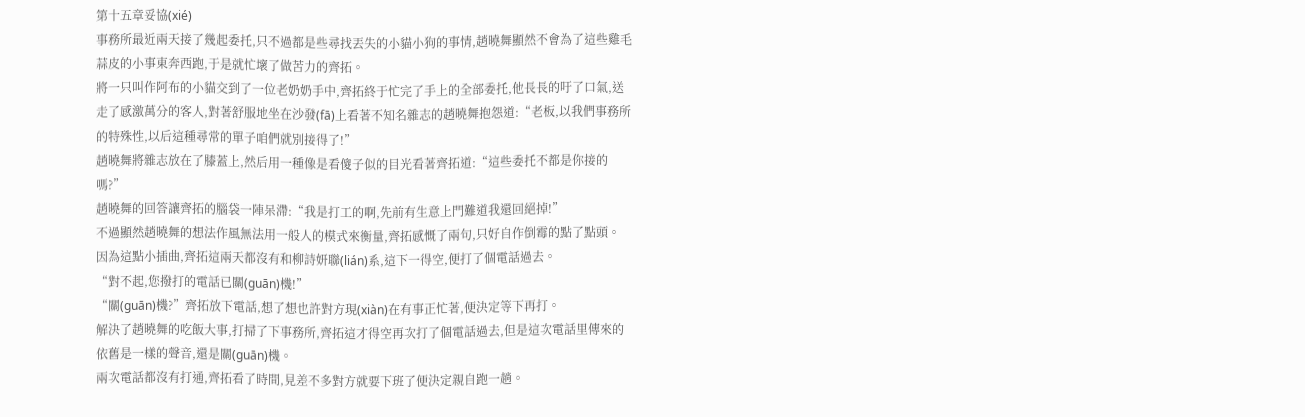第十五章妥協(xié)
事務所最近兩天接了幾起委托,只不過都是些尋找丟失的小貓小狗的事情,趙曉舞顯然不會為了這些雞毛蒜皮的小事東奔西跑,于是就忙壞了做苦力的齊拓。
將一只叫作阿布的小貓交到了一位老奶奶手中,齊拓終于忙完了手上的全部委托,他長長的吁了口氣,送走了感激萬分的客人,對著舒服地坐在沙發(fā)上看著不知名雜志的趙曉舞抱怨道:“老板,以我們事務所的特殊性,以后這種尋常的單子咱們就別接得了!”
趙曉舞將雜志放在了膝蓋上,然后用一種像是看傻子似的目光看著齊拓道:“這些委托不都是你接的嗎?”
趙曉舞的回答讓齊拓的腦袋一陣呆滯:“我是打工的啊,先前有生意上門難道我還回絕掉!”
不過顯然趙曉舞的想法作風無法用一般人的模式來衡量,齊拓感慨了兩句,只好自作倒霉的點了點頭。
因為這點小插曲,齊拓這兩天都沒有和柳詩妍聯(lián)系,這下一得空,便打了個電話過去。
“對不起,您撥打的電話已關(guān)機!”
“關(guān)機?”齊拓放下電話,想了想也許對方現(xiàn)在有事正忙著,便決定等下再打。
解決了趙曉舞的吃飯大事,打掃了下事務所,齊拓這才得空再次打了個電話過去,但是這次電話里傳來的依舊是一樣的聲音,還是關(guān)機。
兩次電話都沒有打通,齊拓看了時間,見差不多對方就要下班了便決定親自跑一趟。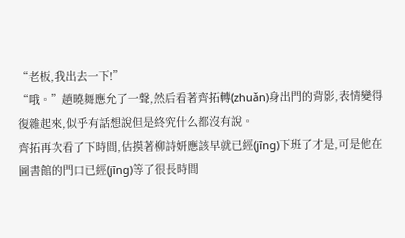“老板,我出去一下!”
“哦。”趙曉舞應允了一聲,然后看著齊拓轉(zhuǎn)身出門的背影,表情變得復雜起來,似乎有話想說但是終究什么都沒有說。
齊拓再次看了下時間,估摸著柳詩妍應該早就已經(jīng)下班了才是,可是他在圖書館的門口已經(jīng)等了很長時間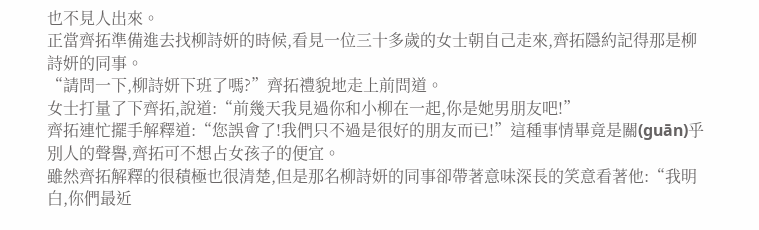也不見人出來。
正當齊拓準備進去找柳詩妍的時候,看見一位三十多歲的女士朝自己走來,齊拓隱約記得那是柳詩妍的同事。
“請問一下,柳詩妍下班了嗎?”齊拓禮貌地走上前問道。
女士打量了下齊拓,說道:“前幾天我見過你和小柳在一起,你是她男朋友吧!”
齊拓連忙擺手解釋道:“您誤會了!我們只不過是很好的朋友而已!”這種事情畢竟是關(guān)乎別人的聲譽,齊拓可不想占女孩子的便宜。
雖然齊拓解釋的很積極也很清楚,但是那名柳詩妍的同事卻帶著意味深長的笑意看著他:“我明白,你們最近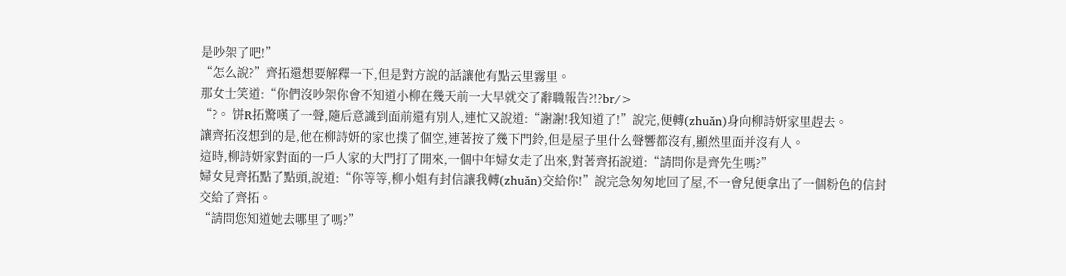是吵架了吧!”
“怎么說?”齊拓還想要解釋一下,但是對方說的話讓他有點云里霧里。
那女士笑道:“你們沒吵架你會不知道小柳在幾天前一大早就交了辭職報告?!?br/>
“?。 饼R拓驚嘆了一聲,隨后意識到面前還有別人,連忙又說道:“謝謝!我知道了!”說完,便轉(zhuǎn)身向柳詩妍家里趕去。
讓齊拓沒想到的是,他在柳詩妍的家也撲了個空,連著按了幾下門鈴,但是屋子里什么聲響都沒有,顯然里面并沒有人。
這時,柳詩妍家對面的一戶人家的大門打了開來,一個中年婦女走了出來,對著齊拓說道:“請問你是齊先生嗎?”
婦女見齊拓點了點頭,說道:“你等等,柳小姐有封信讓我轉(zhuǎn)交給你!”說完急匆匆地回了屋,不一會兒便拿出了一個粉色的信封交給了齊拓。
“請問您知道她去哪里了嗎?”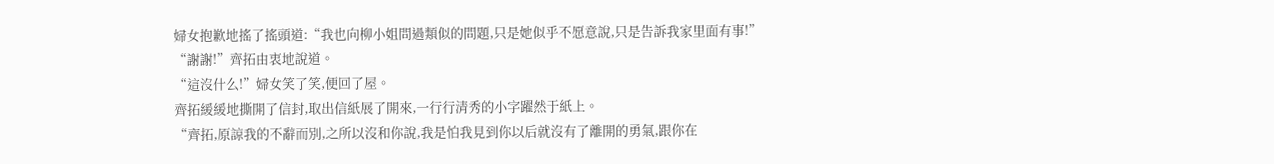婦女抱歉地搖了搖頭道:“我也向柳小姐問過類似的問題,只是她似乎不愿意說,只是告訴我家里面有事!”
“謝謝!”齊拓由衷地說道。
“這沒什么!”婦女笑了笑,便回了屋。
齊拓緩緩地撕開了信封,取出信紙展了開來,一行行清秀的小字躍然于紙上。
“齊拓,原諒我的不辭而別,之所以沒和你說,我是怕我見到你以后就沒有了離開的勇氣,跟你在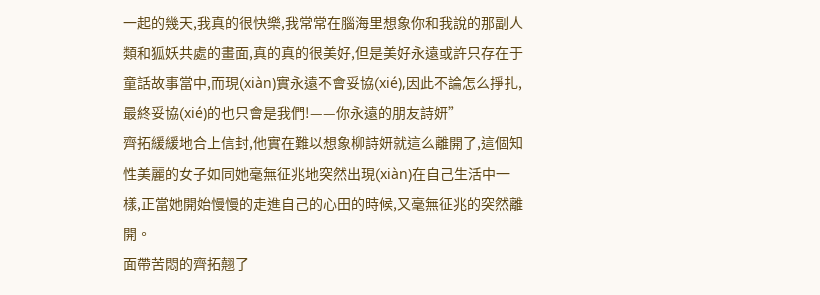一起的幾天,我真的很快樂,我常常在腦海里想象你和我說的那副人類和狐妖共處的畫面,真的真的很美好,但是美好永遠或許只存在于童話故事當中,而現(xiàn)實永遠不會妥協(xié),因此不論怎么掙扎,最終妥協(xié)的也只會是我們!——你永遠的朋友詩妍”
齊拓緩緩地合上信封,他實在難以想象柳詩妍就這么離開了,這個知性美麗的女子如同她毫無征兆地突然出現(xiàn)在自己生活中一樣,正當她開始慢慢的走進自己的心田的時候,又毫無征兆的突然離開。
面帶苦悶的齊拓翹了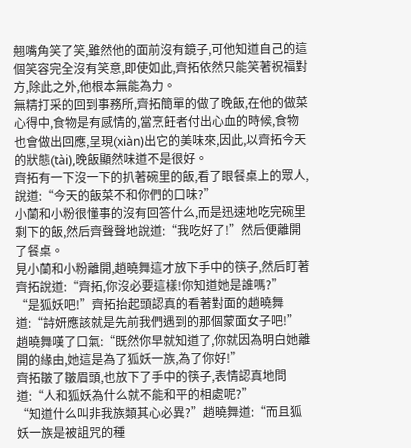翹嘴角笑了笑,雖然他的面前沒有鏡子,可他知道自己的這個笑容完全沒有笑意,即使如此,齊拓依然只能笑著祝福對方,除此之外,他根本無能為力。
無精打采的回到事務所,齊拓簡單的做了晚飯,在他的做菜心得中,食物是有感情的,當烹飪者付出心血的時候,食物也會做出回應,呈現(xiàn)出它的美味來,因此,以齊拓今天的狀態(tài),晚飯顯然味道不是很好。
齊拓有一下沒一下的扒著碗里的飯,看了眼餐桌上的眾人,說道:“今天的飯菜不和你們的口味?”
小蘭和小粉很懂事的沒有回答什么,而是迅速地吃完碗里剩下的飯,然后齊聲聲地說道:“我吃好了!”然后便離開了餐桌。
見小蘭和小粉離開,趙曉舞這才放下手中的筷子,然后盯著齊拓說道:“齊拓,你沒必要這樣!你知道她是誰嗎?”
“是狐妖吧!”齊拓抬起頭認真的看著對面的趙曉舞道:“詩妍應該就是先前我們遇到的那個蒙面女子吧!”
趙曉舞嘆了口氣:“既然你早就知道了,你就因為明白她離開的緣由,她這是為了狐妖一族,為了你好!”
齊拓皺了皺眉頭,也放下了手中的筷子,表情認真地問道:“人和狐妖為什么就不能和平的相處呢?”
“知道什么叫非我族類其心必異?”趙曉舞道:“而且狐妖一族是被詛咒的種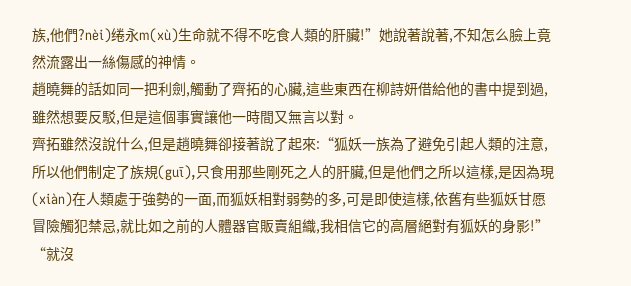族,他們?nèi)绻永m(xù)生命就不得不吃食人類的肝臟!”她說著說著,不知怎么臉上竟然流露出一絲傷感的神情。
趙曉舞的話如同一把利劍,觸動了齊拓的心臟,這些東西在柳詩妍借給他的書中提到過,雖然想要反駁,但是這個事實讓他一時間又無言以對。
齊拓雖然沒說什么,但是趙曉舞卻接著說了起來:“狐妖一族為了避免引起人類的注意,所以他們制定了族規(guī),只食用那些剛死之人的肝臟,但是他們之所以這樣,是因為現(xiàn)在人類處于強勢的一面,而狐妖相對弱勢的多,可是即使這樣,依舊有些狐妖甘愿冒險觸犯禁忌,就比如之前的人體器官販賣組織,我相信它的高層絕對有狐妖的身影!”
“就沒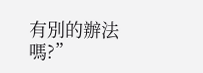有別的辦法嗎?”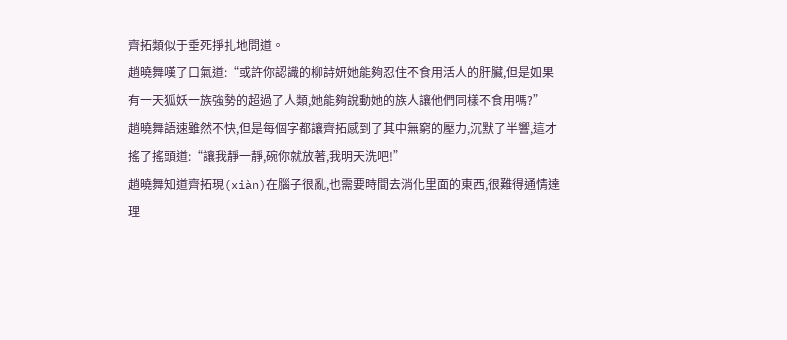齊拓類似于垂死掙扎地問道。
趙曉舞嘆了口氣道:“或許你認識的柳詩妍她能夠忍住不食用活人的肝臟,但是如果有一天狐妖一族強勢的超過了人類,她能夠說動她的族人讓他們同樣不食用嗎?”
趙曉舞語速雖然不快,但是每個字都讓齊拓感到了其中無窮的壓力,沉默了半響,這才搖了搖頭道:“讓我靜一靜,碗你就放著,我明天洗吧!”
趙曉舞知道齊拓現(xiàn)在腦子很亂,也需要時間去消化里面的東西,很難得通情達理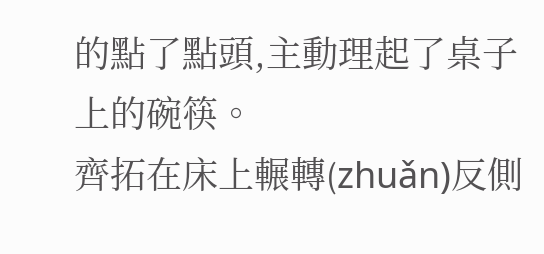的點了點頭,主動理起了桌子上的碗筷。
齊拓在床上輾轉(zhuǎn)反側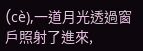(cè),一道月光透過窗戶照射了進來,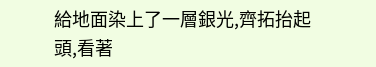給地面染上了一層銀光,齊拓抬起頭,看著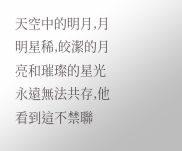天空中的明月,月明星稀,皎潔的月亮和璀璨的星光永遠無法共存,他看到這不禁聯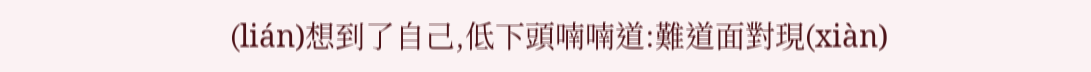(lián)想到了自己,低下頭喃喃道:難道面對現(xiàn)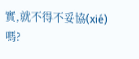實,就不得不妥協(xié)嗎?